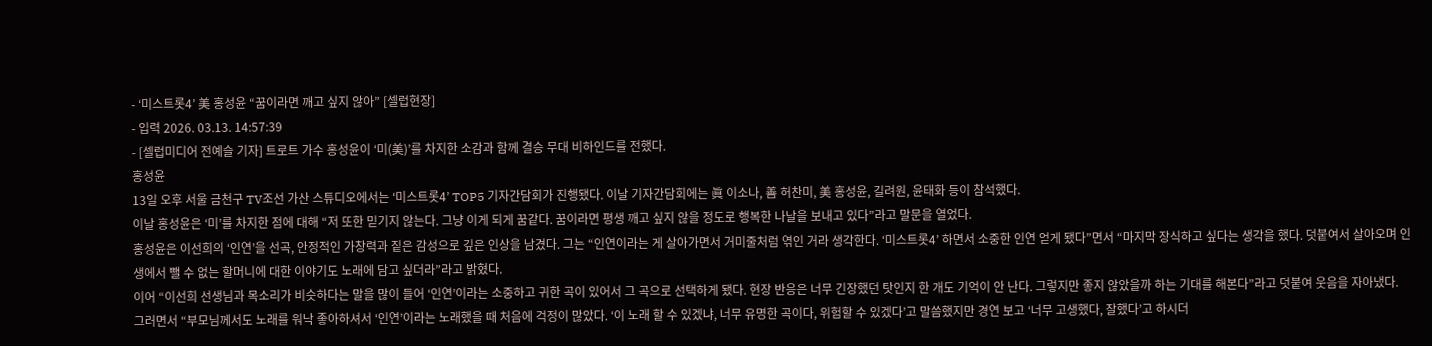- ‘미스트롯4’ 美 홍성윤 “꿈이라면 깨고 싶지 않아” [셀럽현장]
- 입력 2026. 03.13. 14:57:39
- [셀럽미디어 전예슬 기자] 트로트 가수 홍성윤이 ‘미(美)’를 차지한 소감과 함께 결승 무대 비하인드를 전했다.
홍성윤
13일 오후 서울 금천구 TV조선 가산 스튜디오에서는 ‘미스트롯4’ TOP5 기자간담회가 진행됐다. 이날 기자간담회에는 眞 이소나, 善 허찬미, 美 홍성윤, 길려원, 윤태화 등이 참석했다.
이날 홍성윤은 ‘미’를 차지한 점에 대해 “저 또한 믿기지 않는다. 그냥 이게 되게 꿈같다. 꿈이라면 평생 깨고 싶지 않을 정도로 행복한 나날을 보내고 있다”라고 말문을 열었다.
홍성윤은 이선희의 ‘인연’을 선곡, 안정적인 가창력과 짙은 감성으로 깊은 인상을 남겼다. 그는 “인연이라는 게 살아가면서 거미줄처럼 엮인 거라 생각한다. ‘미스트롯4’ 하면서 소중한 인연 얻게 됐다”면서 “마지막 장식하고 싶다는 생각을 했다. 덧붙여서 살아오며 인생에서 뺄 수 없는 할머니에 대한 이야기도 노래에 담고 싶더라”라고 밝혔다.
이어 “이선희 선생님과 목소리가 비슷하다는 말을 많이 들어 ‘인연’이라는 소중하고 귀한 곡이 있어서 그 곡으로 선택하게 됐다. 현장 반응은 너무 긴장했던 탓인지 한 개도 기억이 안 난다. 그렇지만 좋지 않았을까 하는 기대를 해본다”라고 덧붙여 웃음을 자아냈다.
그러면서 “부모님께서도 노래를 워낙 좋아하셔서 ‘인연’이라는 노래했을 때 처음에 걱정이 많았다. ‘이 노래 할 수 있겠냐, 너무 유명한 곡이다, 위험할 수 있겠다’고 말씀했지만 경연 보고 ‘너무 고생했다, 잘했다’고 하시더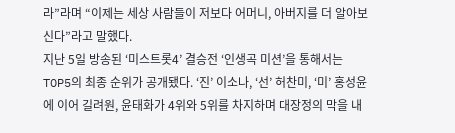라”라며 “이제는 세상 사람들이 저보다 어머니, 아버지를 더 알아보신다”라고 말했다.
지난 5일 방송된 ‘미스트롯4’ 결승전 ‘인생곡 미션’을 통해서는 TOP5의 최종 순위가 공개됐다. ‘진’ 이소나, ‘선’ 허찬미, ‘미’ 홍성윤에 이어 길려원, 윤태화가 4위와 5위를 차지하며 대장정의 막을 내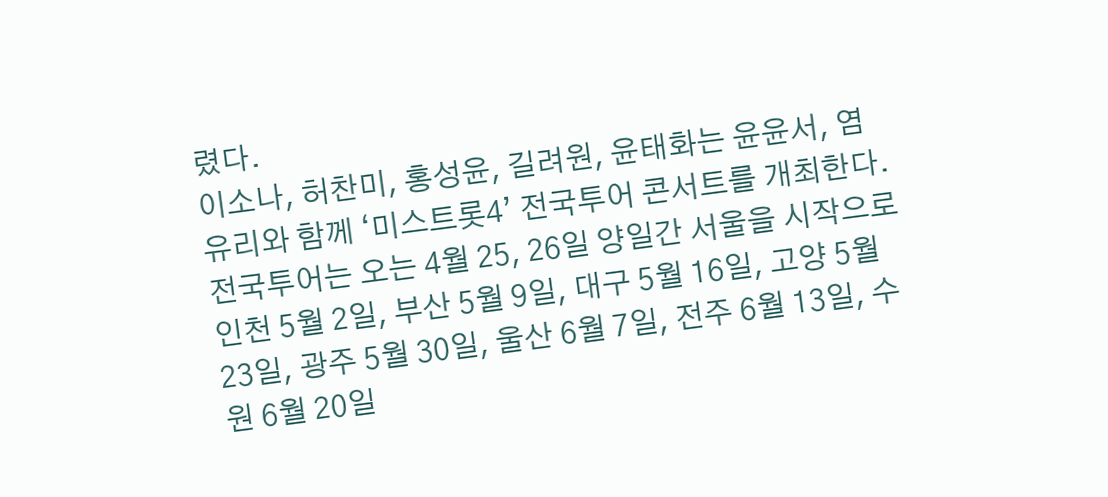렸다.
이소나, 허찬미, 홍성윤, 길려원, 윤태화는 윤윤서, 염유리와 함께 ‘미스트롯4’ 전국투어 콘서트를 개최한다. 전국투어는 오는 4월 25, 26일 양일간 서울을 시작으로 인천 5월 2일, 부산 5월 9일, 대구 5월 16일, 고양 5월 23일, 광주 5월 30일, 울산 6월 7일, 전주 6월 13일, 수원 6월 20일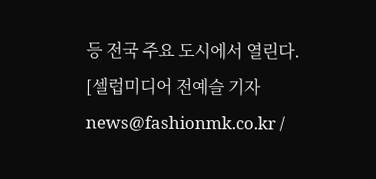등 전국 주요 도시에서 열린다.
[셀럽미디어 전예슬 기자 news@fashionmk.co.kr /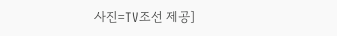사진=TV조선 제공]